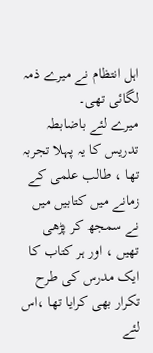اہل انتظام نے میرے ذمہ لگائی تھی۔
میرے لئے باضابطہ تدریس کا یہ پہلا تجربہ تھا ، طالب علمی کے زمانے میں کتابیں میں نے سمجھ کر پڑھی تھیں ، اور ہر کتاب کا ایک مدرس کی طرح تکرار بھی کرایا تھا ،اس لئے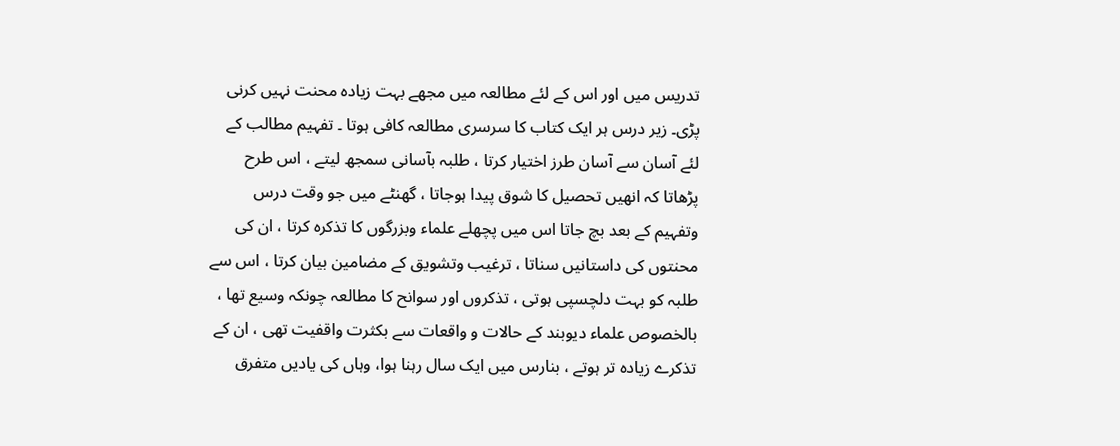تدریس میں اور اس کے لئے مطالعہ میں مجھے بہت زیادہ محنت نہیں کرنی پڑی۔ زیر درس ہر ایک کتاب کا سرسری مطالعہ کافی ہوتا ۔ تفہیم مطالب کے لئے آسان سے آسان طرز اختیار کرتا ، طلبہ بآسانی سمجھ لیتے ، اس طرح پڑھاتا کہ انھیں تحصیل کا شوق پیدا ہوجاتا ، گھنٹے میں جو وقت درس وتفہیم کے بعد بچ جاتا اس میں پچھلے علماء وبزرگوں کا تذکرہ کرتا ، ان کی محنتوں کی داستانیں سناتا ، ترغیب وتشویق کے مضامین بیان کرتا ، اس سے طلبہ کو بہت دلچسپی ہوتی ، تذکروں اور سوانح کا مطالعہ چونکہ وسیع تھا ، بالخصوص علماء دیوبند کے حالات و واقعات سے بکثرت واقفیت تھی ، ان کے تذکرے زیادہ تر ہوتے ، بنارس میں ایک سال رہنا ہوا، وہاں کی یادیں متفرق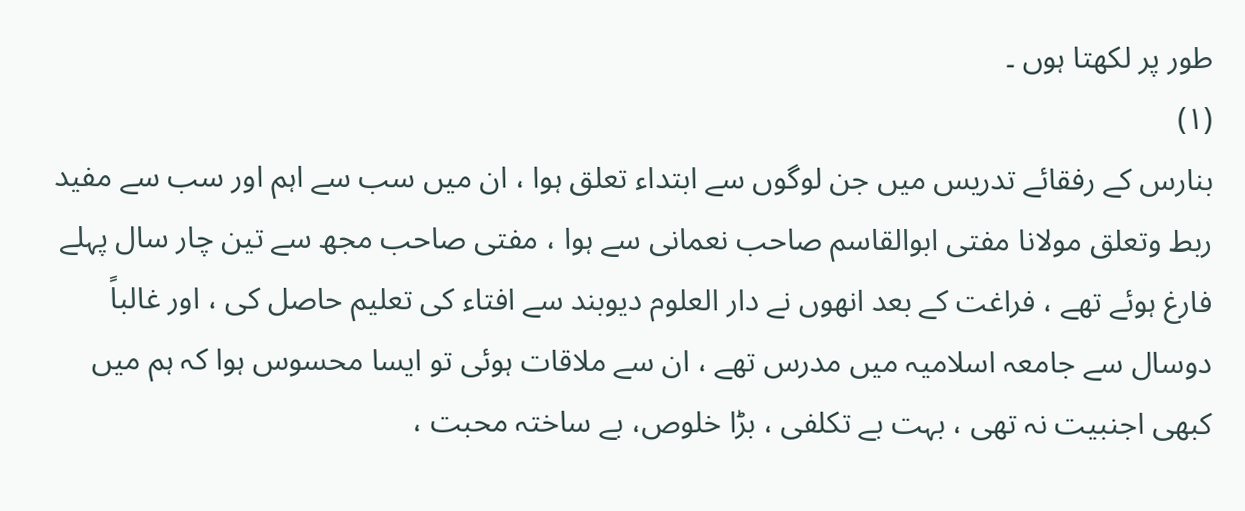طور پر لکھتا ہوں ۔
(۱)
بنارس کے رفقائے تدریس میں جن لوگوں سے ابتداء تعلق ہوا ، ان میں سب سے اہم اور سب سے مفید ربط وتعلق مولانا مفتی ابوالقاسم صاحب نعمانی سے ہوا ، مفتی صاحب مجھ سے تین چار سال پہلے فارغ ہوئے تھے ، فراغت کے بعد انھوں نے دار العلوم دیوبند سے افتاء کی تعلیم حاصل کی ، اور غالباً دوسال سے جامعہ اسلامیہ میں مدرس تھے ، ان سے ملاقات ہوئی تو ایسا محسوس ہوا کہ ہم میں کبھی اجنبیت نہ تھی ، بہت بے تکلفی ، بڑا خلوص، بے ساختہ محبت ،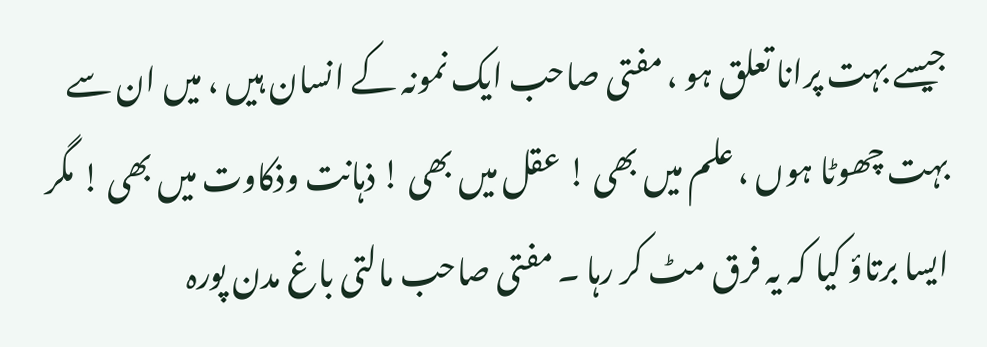جیسے بہت پرانا تعلق ہو ، مفتی صاحب ایک نمونہ کے انسان ہیں ، میں ان سے بہت چھوٹا ہوں ، علم میں بھی ! عقل میں بھی ! ذہانت وذکاوت میں بھی ! مگر ایسا برتاؤ کیا کہ یہ فرق مٹ کر رہا ۔ مفتی صاحب مالتی باغ مدن پورہ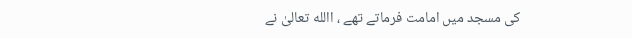کی مسجد میں امامت فرماتے تھے ، االله تعالیٰ نے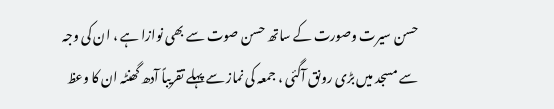حسن سیرت وصورت کے ساتھ حسن صوت سے بھی نوازا ہے ، ان کی وجہ سے مسجد میں بڑی رونق آگئی ، جمعہ کی نماز سے پہلے تقریباً آدھ گھنٹہ ان کا وعظ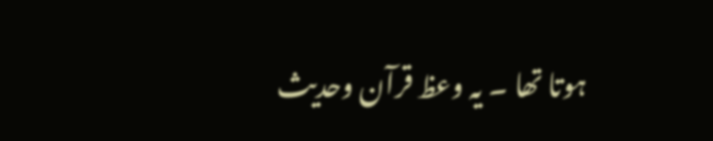ہوتا تھا ۔ یہ وعظ قرآن وحدیث